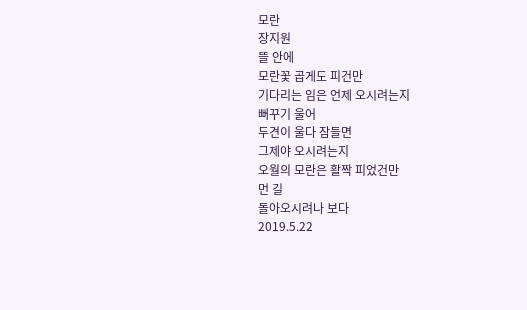모란
장지원
뜰 안에
모란꽃 곱게도 피건만
기다리는 임은 언제 오시려는지
뻐꾸기 울어
두견이 울다 잠들면
그제야 오시려는지
오월의 모란은 활짝 피었건만
먼 길
돌아오시려나 보다
2019.5.22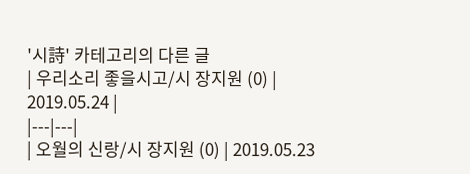'시詩' 카테고리의 다른 글
| 우리소리 좋을시고/시 장지원 (0) | 2019.05.24 |
|---|---|
| 오월의 신랑/시 장지원 (0) | 2019.05.23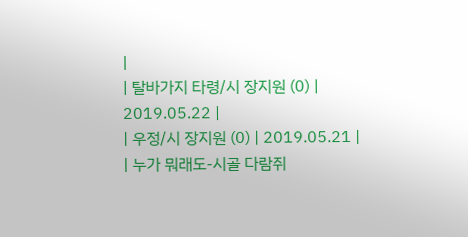|
| 탈바가지 타령/시 장지원 (0) | 2019.05.22 |
| 우정/시 장지원 (0) | 2019.05.21 |
| 누가 뭐래도-시골 다람쥐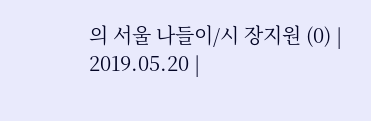의 서울 나들이/시 장지원 (0) | 2019.05.20 |